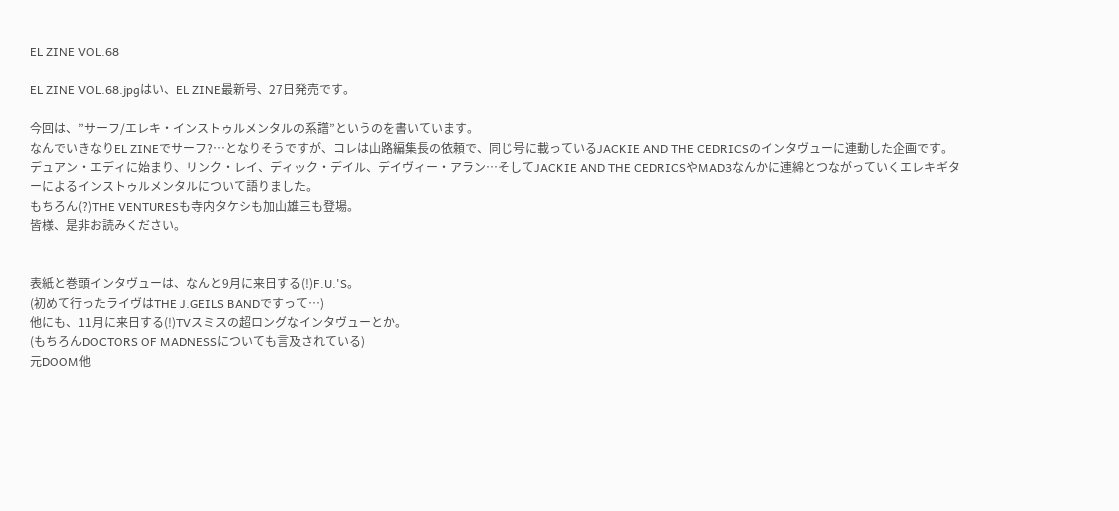EL ZINE VOL.68

EL ZINE VOL.68.jpgはい、EL ZINE最新号、27日発売です。

今回は、”サーフ/エレキ・インストゥルメンタルの系譜”というのを書いています。
なんでいきなりEL ZINEでサーフ?…となりそうですが、コレは山路編集長の依頼で、同じ号に載っているJACKIE AND THE CEDRICSのインタヴューに連動した企画です。
デュアン・エディに始まり、リンク・レイ、ディック・デイル、デイヴィー・アラン…そしてJACKIE AND THE CEDRICSやMAD3なんかに連綿とつながっていくエレキギターによるインストゥルメンタルについて語りました。
もちろん(?)THE VENTURESも寺内タケシも加山雄三も登場。
皆様、是非お読みください。


表紙と巻頭インタヴューは、なんと9月に来日する(!)F.U.'S。
(初めて行ったライヴはTHE J.GEILS BANDですって…)
他にも、11月に来日する(!)TVスミスの超ロングなインタヴューとか。
(もちろんDOCTORS OF MADNESSについても言及されている)
元DOOM他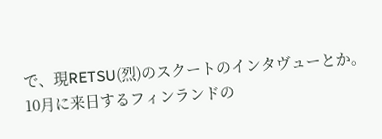で、現RETSU(烈)のスクートのインタヴューとか。
10月に来日するフィンランドの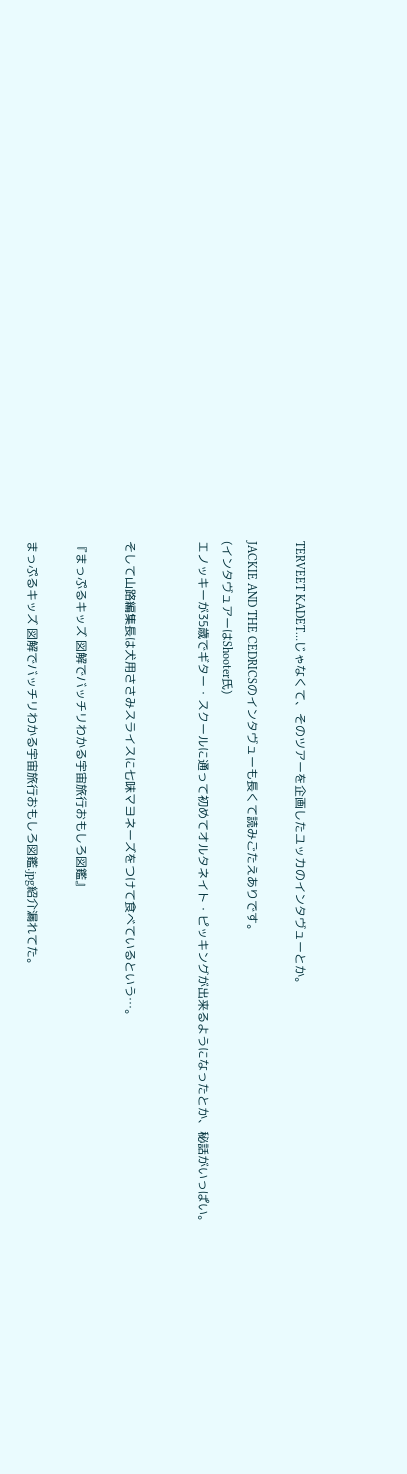TERVEET KADET…じゃなくて、そのツアーを企画したユッカのインタヴューとか。

JACKIE AND THE CEDRICSのインタヴューも長くて読みごたえありです。
(インタヴュアーはShooter氏)
エノッキーが35歳でギター・スクールに通って初めてオルタネイト・ピッキングが出来るようになったとか、秘話がいっぱい。


そして山路編集長は犬用ささみスライスに七味マヨネーズをつけて食べているという…。

『まっぷるキッズ 図解でバッチリわかる宇宙旅行おもしろ図鑑』

まっぷるキッズ 図解でバッチリわかる宇宙旅行おもしろ図鑑.jpg紹介漏れてた。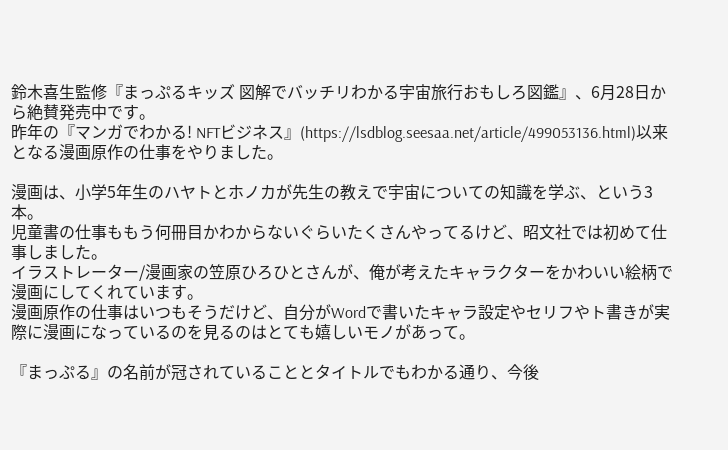鈴木喜生監修『まっぷるキッズ 図解でバッチリわかる宇宙旅行おもしろ図鑑』、6月28日から絶賛発売中です。
昨年の『マンガでわかる! NFTビジネス』(https://lsdblog.seesaa.net/article/499053136.html)以来となる漫画原作の仕事をやりました。

漫画は、小学5年生のハヤトとホノカが先生の教えで宇宙についての知識を学ぶ、という3本。
児童書の仕事ももう何冊目かわからないぐらいたくさんやってるけど、昭文社では初めて仕事しました。
イラストレーター/漫画家の笠原ひろひとさんが、俺が考えたキャラクターをかわいい絵柄で漫画にしてくれています。
漫画原作の仕事はいつもそうだけど、自分がWordで書いたキャラ設定やセリフやト書きが実際に漫画になっているのを見るのはとても嬉しいモノがあって。

『まっぷる』の名前が冠されていることとタイトルでもわかる通り、今後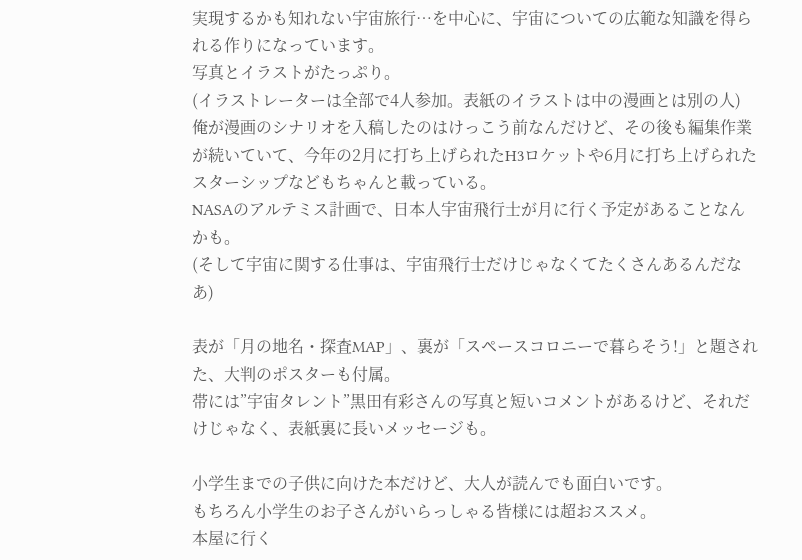実現するかも知れない宇宙旅行…を中心に、宇宙についての広範な知識を得られる作りになっています。
写真とイラストがたっぷり。
(イラストレーターは全部で4人参加。表紙のイラストは中の漫画とは別の人)
俺が漫画のシナリオを入稿したのはけっこう前なんだけど、その後も編集作業が続いていて、今年の2月に打ち上げられたH3ロケットや6月に打ち上げられたスターシップなどもちゃんと載っている。
NASAのアルテミス計画で、日本人宇宙飛行士が月に行く予定があることなんかも。
(そして宇宙に関する仕事は、宇宙飛行士だけじゃなくてたくさんあるんだなあ)

表が「月の地名・探査MAP」、裏が「スペースコロニーで暮らそう!」と題された、大判のポスターも付属。
帯には”宇宙タレント”黒田有彩さんの写真と短いコメントがあるけど、それだけじゃなく、表紙裏に長いメッセージも。

小学生までの子供に向けた本だけど、大人が読んでも面白いです。
もちろん小学生のお子さんがいらっしゃる皆様には超おススメ。
本屋に行く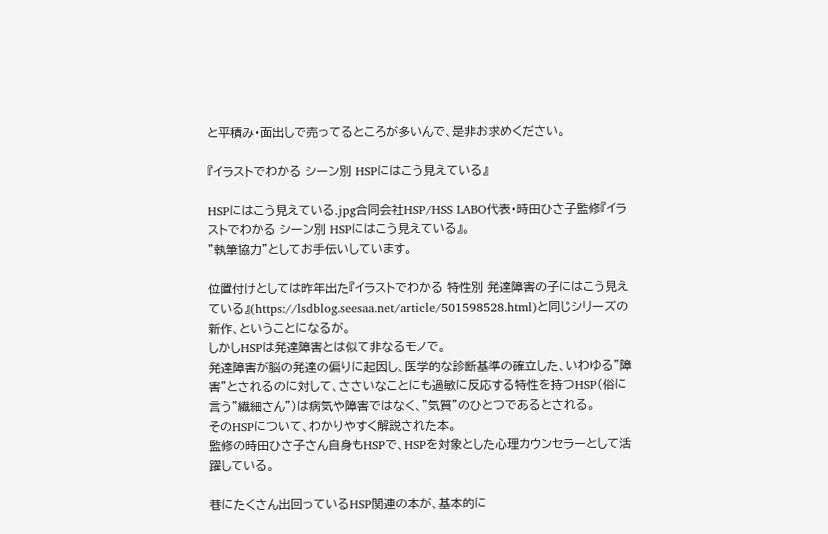と平積み・面出しで売ってるところが多いんで、是非お求めください。

『イラストでわかる シーン別 HSPにはこう見えている』

HSPにはこう見えている.jpg合同会社HSP/HSS LABO代表・時田ひさ子監修『イラストでわかる シーン別 HSPにはこう見えている』。
”執筆協力”としてお手伝いしています。

位置付けとしては昨年出た『イラストでわかる 特性別 発達障害の子にはこう見えている』(https://lsdblog.seesaa.net/article/501598528.html)と同じシリーズの新作、ということになるが。
しかしHSPは発達障害とは似て非なるモノで。
発達障害が脳の発達の偏りに起因し、医学的な診断基準の確立した、いわゆる”障害”とされるのに対して、ささいなことにも過敏に反応する特性を持つHSP(俗に言う”繊細さん”)は病気や障害ではなく、”気質”のひとつであるとされる。
そのHSPについて、わかりやすく解説された本。
監修の時田ひさ子さん自身もHSPで、HSPを対象とした心理カウンセラーとして活躍している。

巷にたくさん出回っているHSP関連の本が、基本的に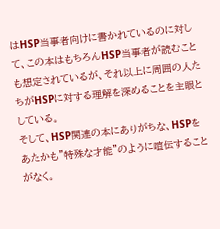はHSP当事者向けに書かれているのに対して、この本はもちろんHSP当事者が読むことも想定されているが、それ以上に周囲の人たちがHSPに対する理解を深めることを主眼としている。
そして、HSP関連の本にありがちな、HSPをあたかも”特殊な才能”のように喧伝することがなく。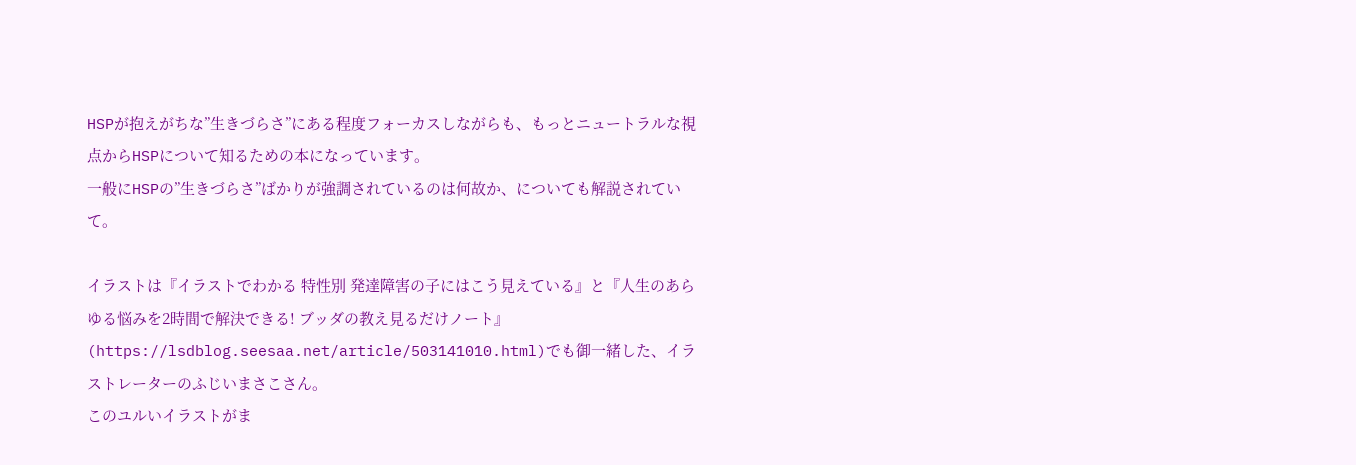HSPが抱えがちな”生きづらさ”にある程度フォーカスしながらも、もっとニュートラルな視点からHSPについて知るための本になっています。
一般にHSPの”生きづらさ”ばかりが強調されているのは何故か、についても解説されていて。

イラストは『イラストでわかる 特性別 発達障害の子にはこう見えている』と『人生のあらゆる悩みを2時間で解決できる! ブッダの教え見るだけノート』(https://lsdblog.seesaa.net/article/503141010.html)でも御一緒した、イラストレーターのふじいまさこさん。
このユルいイラストがま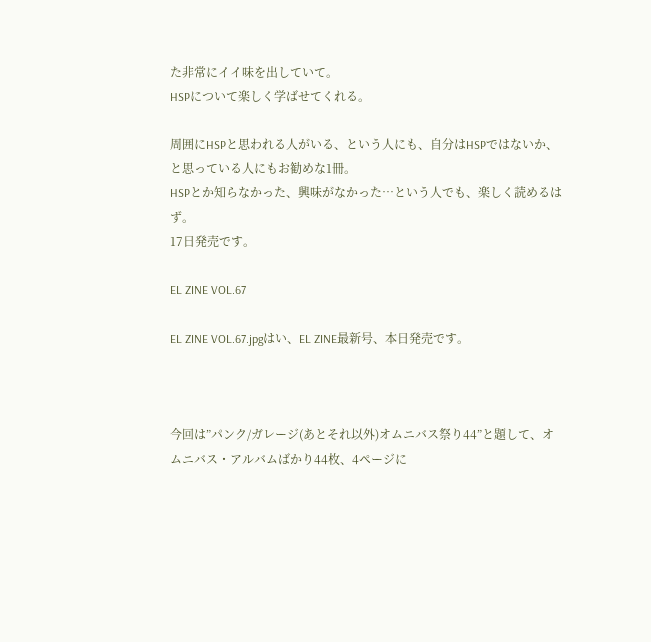た非常にイイ味を出していて。
HSPについて楽しく学ばせてくれる。

周囲にHSPと思われる人がいる、という人にも、自分はHSPではないか、と思っている人にもお勧めな1冊。
HSPとか知らなかった、興味がなかった…という人でも、楽しく読めるはず。
17日発売です。

EL ZINE VOL.67

EL ZINE VOL.67.jpgはい、EL ZINE最新号、本日発売です。



今回は”パンク/ガレージ(あとそれ以外)オムニバス祭り44”と題して、オムニバス・アルバムばかり44枚、4ページに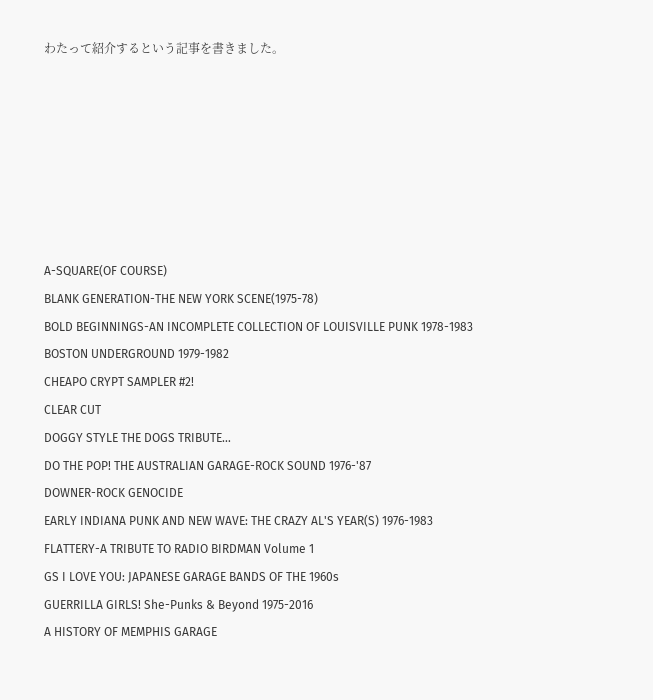わたって紹介するという記事を書きました。







A-SQUARE(OF COURSE)
BLANK GENERATION-THE NEW YORK SCENE(1975-78)
BOLD BEGINNINGS-AN INCOMPLETE COLLECTION OF LOUISVILLE PUNK 1978-1983
BOSTON UNDERGROUND 1979-1982
CHEAPO CRYPT SAMPLER #2!
CLEAR CUT
DOGGY STYLE THE DOGS TRIBUTE…
DO THE POP! THE AUSTRALIAN GARAGE-ROCK SOUND 1976-'87
DOWNER-ROCK GENOCIDE
EARLY INDIANA PUNK AND NEW WAVE: THE CRAZY AL'S YEAR(S) 1976-1983
FLATTERY-A TRIBUTE TO RADIO BIRDMAN Volume 1
GS I LOVE YOU: JAPANESE GARAGE BANDS OF THE 1960s
GUERRILLA GIRLS! She-Punks & Beyond 1975-2016
A HISTORY OF MEMPHIS GARAGE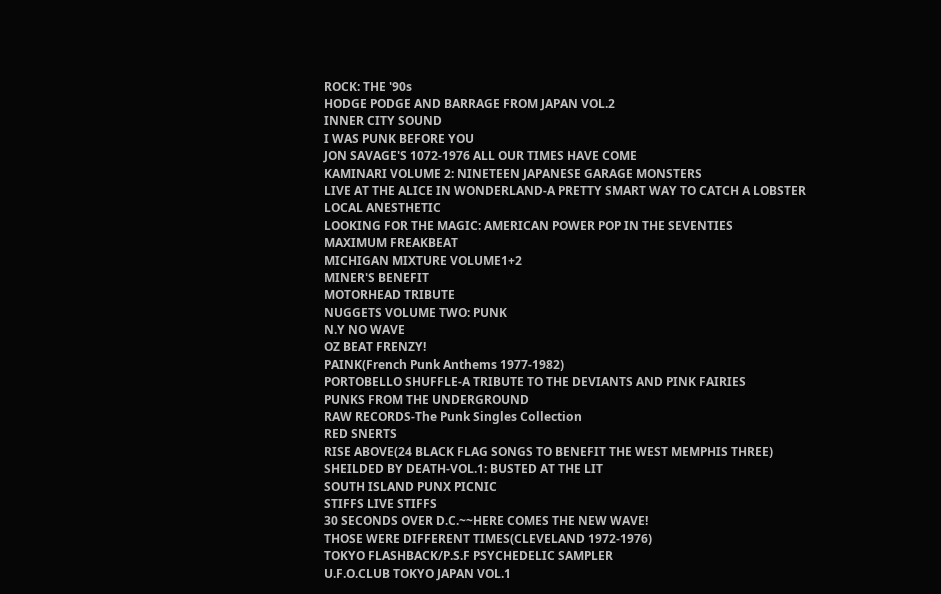ROCK: THE '90s
HODGE PODGE AND BARRAGE FROM JAPAN VOL.2
INNER CITY SOUND
I WAS PUNK BEFORE YOU
JON SAVAGE'S 1072-1976 ALL OUR TIMES HAVE COME
KAMINARI VOLUME 2: NINETEEN JAPANESE GARAGE MONSTERS
LIVE AT THE ALICE IN WONDERLAND-A PRETTY SMART WAY TO CATCH A LOBSTER
LOCAL ANESTHETIC
LOOKING FOR THE MAGIC: AMERICAN POWER POP IN THE SEVENTIES
MAXIMUM FREAKBEAT
MICHIGAN MIXTURE VOLUME1+2
MINER'S BENEFIT
MOTORHEAD TRIBUTE
NUGGETS VOLUME TWO: PUNK
N.Y NO WAVE
OZ BEAT FRENZY!
PAINK(French Punk Anthems 1977-1982)
PORTOBELLO SHUFFLE-A TRIBUTE TO THE DEVIANTS AND PINK FAIRIES
PUNKS FROM THE UNDERGROUND
RAW RECORDS-The Punk Singles Collection
RED SNERTS
RISE ABOVE(24 BLACK FLAG SONGS TO BENEFIT THE WEST MEMPHIS THREE)
SHEILDED BY DEATH-VOL.1: BUSTED AT THE LIT
SOUTH ISLAND PUNX PICNIC
STIFFS LIVE STIFFS
30 SECONDS OVER D.C.~~HERE COMES THE NEW WAVE!
THOSE WERE DIFFERENT TIMES(CLEVELAND 1972-1976)
TOKYO FLASHBACK/P.S.F PSYCHEDELIC SAMPLER
U.F.O.CLUB TOKYO JAPAN VOL.1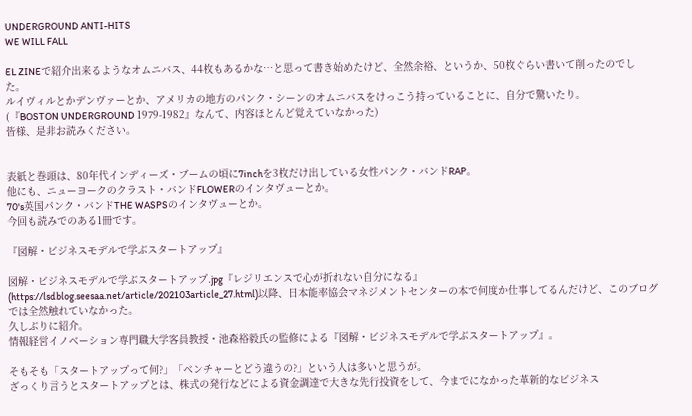UNDERGROUND ANTI-HITS
WE WILL FALL

EL ZINEで紹介出来るようなオムニバス、44枚もあるかな…と思って書き始めたけど、全然余裕、というか、50枚ぐらい書いて削ったのでした。
ルイヴィルとかデンヴァーとか、アメリカの地方のパンク・シーンのオムニバスをけっこう持っていることに、自分で驚いたり。
(『BOSTON UNDERGROUND 1979-1982』なんて、内容ほとんど覚えていなかった)
皆様、是非お読みください。


表紙と巻頭は、80年代インディーズ・ブームの頃に7inchを3枚だけ出している女性パンク・バンドRAP。
他にも、ニューヨークのクラスト・バンドFLOWERのインタヴューとか。
70's英国パンク・バンドTHE WASPSのインタヴューとか。
今回も読みでのある1冊です。

『図解・ビジネスモデルで学ぶスタートアップ』

図解・ビジネスモデルで学ぶスタートアップ.jpg『レジリエンスで心が折れない自分になる』(https://lsdblog.seesaa.net/article/202103article_27.html)以降、日本能率協会マネジメントセンターの本で何度か仕事してるんだけど、このブログでは全然触れていなかった。
久しぶりに紹介。
情報経営イノベーション専門職大学客員教授・池森裕毅氏の監修による『図解・ビジネスモデルで学ぶスタートアップ』。

そもそも「スタートアップって何?」「ベンチャーとどう違うの?」という人は多いと思うが。
ざっくり言うとスタートアップとは、株式の発行などによる資金調達で大きな先行投資をして、今までになかった革新的なビジネス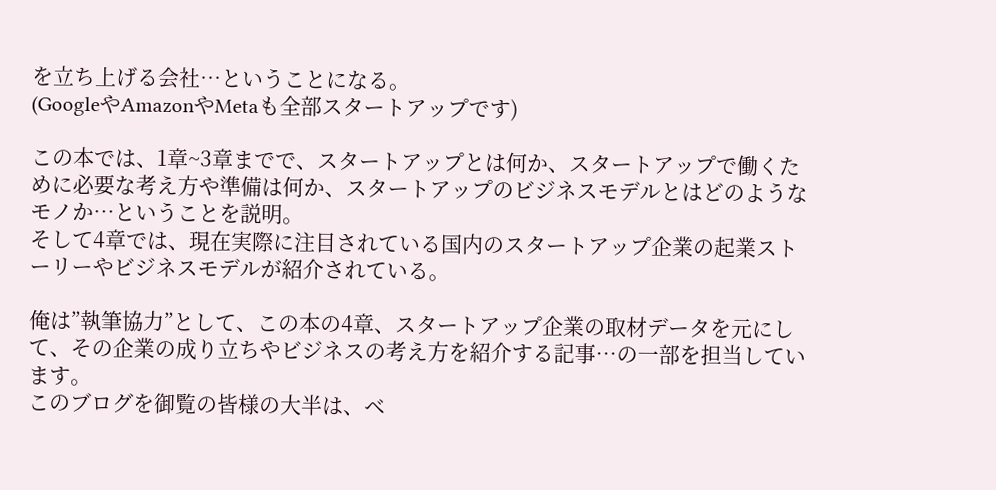を立ち上げる会社…ということになる。
(GoogleやAmazonやMetaも全部スタートアップです)

この本では、1章~3章までで、スタートアップとは何か、スタートアップで働くために必要な考え方や準備は何か、スタートアップのビジネスモデルとはどのようなモノか…ということを説明。
そして4章では、現在実際に注目されている国内のスタートアップ企業の起業ストーリーやビジネスモデルが紹介されている。

俺は”執筆協力”として、この本の4章、スタートアップ企業の取材データを元にして、その企業の成り立ちやビジネスの考え方を紹介する記事…の一部を担当しています。
このブログを御覧の皆様の大半は、ベ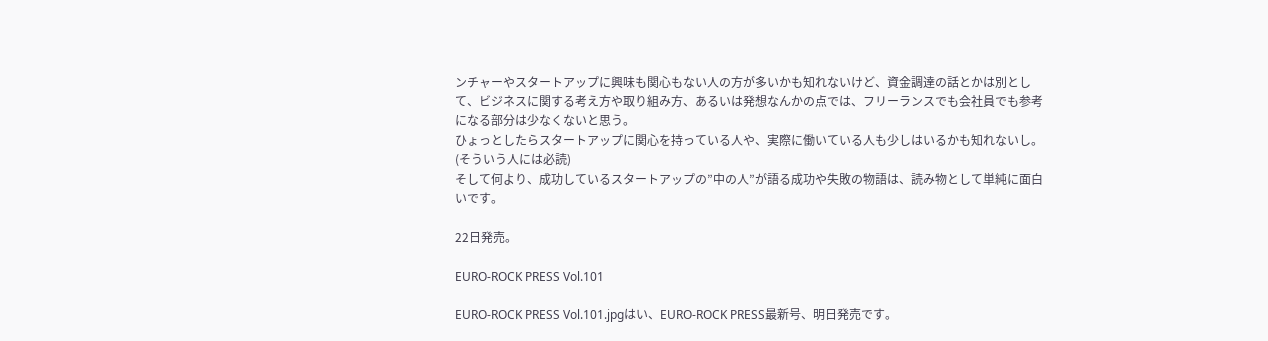ンチャーやスタートアップに興味も関心もない人の方が多いかも知れないけど、資金調達の話とかは別として、ビジネスに関する考え方や取り組み方、あるいは発想なんかの点では、フリーランスでも会社員でも参考になる部分は少なくないと思う。
ひょっとしたらスタートアップに関心を持っている人や、実際に働いている人も少しはいるかも知れないし。
(そういう人には必読)
そして何より、成功しているスタートアップの”中の人”が語る成功や失敗の物語は、読み物として単純に面白いです。

22日発売。

EURO-ROCK PRESS Vol.101

EURO-ROCK PRESS Vol.101.jpgはい、EURO-ROCK PRESS最新号、明日発売です。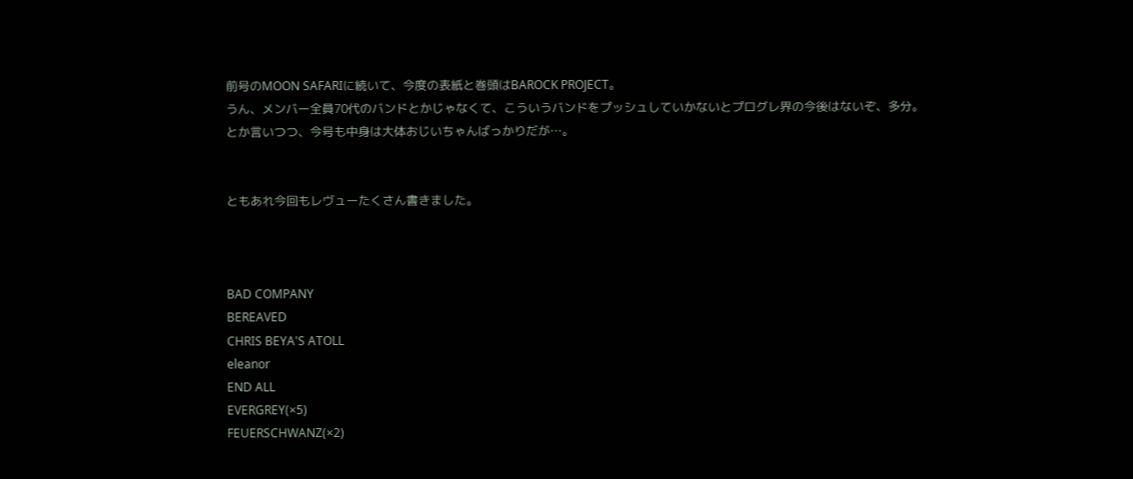前号のMOON SAFARIに続いて、今度の表紙と巻頭はBAROCK PROJECT。
うん、メンバー全員70代のバンドとかじゃなくて、こういうバンドをプッシュしていかないとプログレ界の今後はないぞ、多分。
とか言いつつ、今号も中身は大体おじいちゃんばっかりだが…。


ともあれ今回もレヴューたくさん書きました。



BAD COMPANY
BEREAVED
CHRIS BEYA'S ATOLL
eleanor
END ALL
EVERGREY(×5)
FEUERSCHWANZ(×2)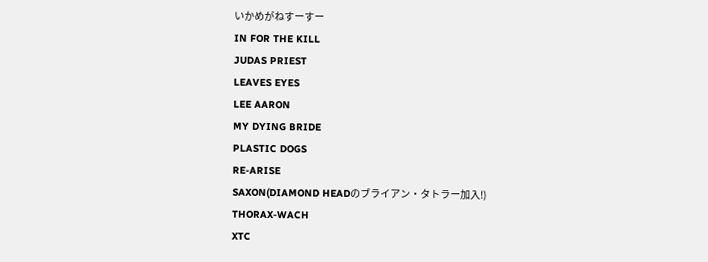いかめがねすーすー
IN FOR THE KILL
JUDAS PRIEST
LEAVES EYES
LEE AARON
MY DYING BRIDE
PLASTIC DOGS
RE-ARISE
SAXON(DIAMOND HEADのブライアン・タトラー加入!)
THORAX-WACH
XTC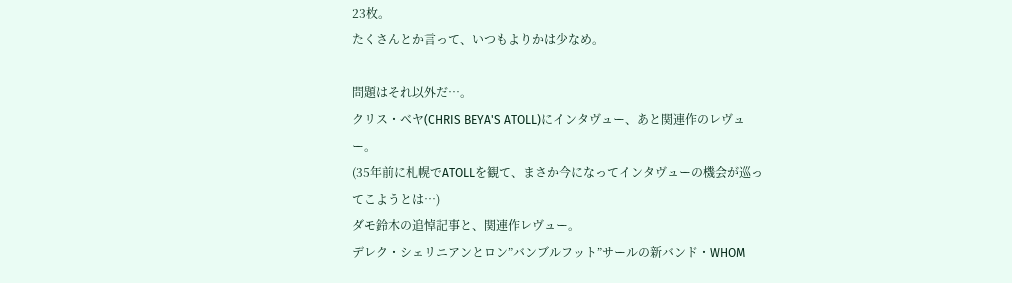23枚。
たくさんとか言って、いつもよりかは少なめ。

問題はそれ以外だ…。
クリス・ベヤ(CHRIS BEYA'S ATOLL)にインタヴュー、あと関連作のレヴュー。
(35年前に札幌でATOLLを観て、まさか今になってインタヴューの機会が巡ってこようとは…)
ダモ鈴木の追悼記事と、関連作レヴュー。
デレク・シェリニアンとロン”バンブルフット”サールの新バンド・WHOM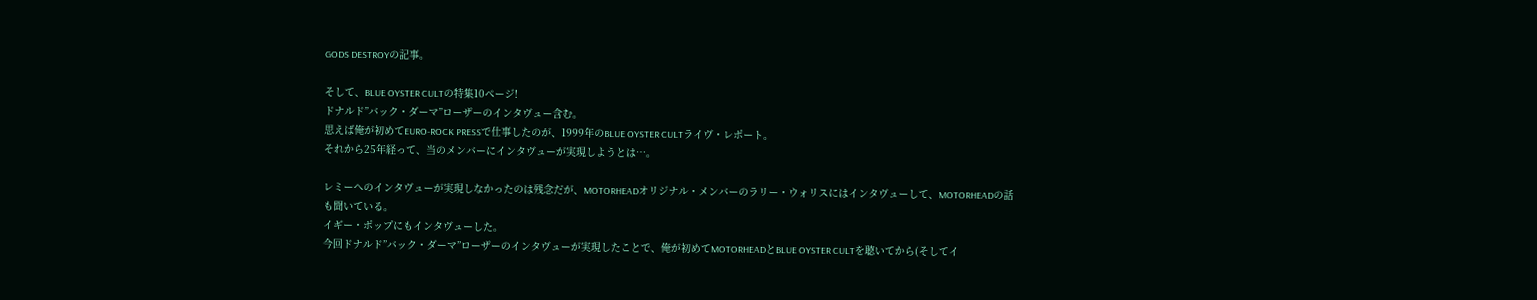GODS DESTROYの記事。

そして、BLUE OYSTER CULTの特集10ページ!
ドナルド”バック・ダーマ”ローザーのインタヴュー含む。
思えば俺が初めてEURO-ROCK PRESSで仕事したのが、1999年のBLUE OYSTER CULTライヴ・レポート。
それから25年経って、当のメンバーにインタヴューが実現しようとは…。

レミーへのインタヴューが実現しなかったのは残念だが、MOTORHEADオリジナル・メンバーのラリー・ウォリスにはインタヴューして、MOTORHEADの話も聞いている。
イギー・ポップにもインタヴューした。
今回ドナルド”バック・ダーマ”ローザーのインタヴューが実現したことで、俺が初めてMOTORHEADとBLUE OYSTER CULTを聴いてから(そしてイ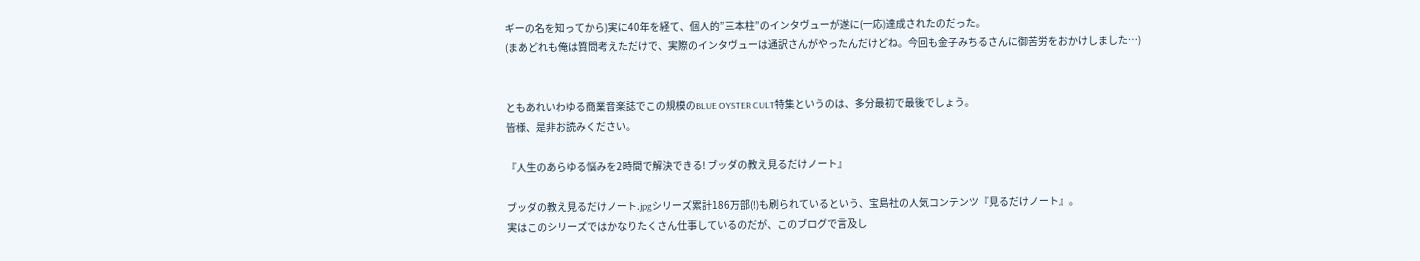ギーの名を知ってから)実に40年を経て、個人的”三本柱”のインタヴューが遂に(一応)達成されたのだった。
(まあどれも俺は質問考えただけで、実際のインタヴューは通訳さんがやったんだけどね。今回も金子みちるさんに御苦労をおかけしました…)


ともあれいわゆる商業音楽誌でこの規模のBLUE OYSTER CULT特集というのは、多分最初で最後でしょう。
皆様、是非お読みください。

『人生のあらゆる悩みを2時間で解決できる! ブッダの教え見るだけノート』

ブッダの教え見るだけノート.jpgシリーズ累計186万部(!)も刷られているという、宝島社の人気コンテンツ『見るだけノート』。
実はこのシリーズではかなりたくさん仕事しているのだが、このブログで言及し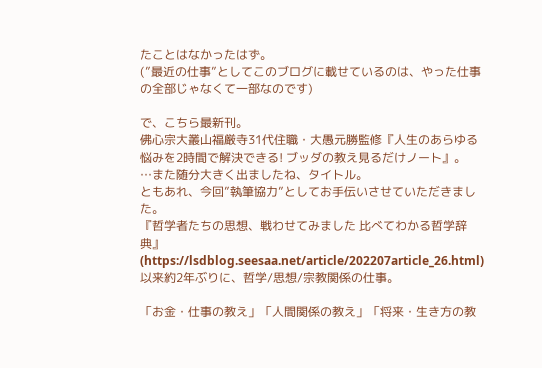たことはなかったはず。
(”最近の仕事”としてこのブログに載せているのは、やった仕事の全部じゃなくて一部なのです)

で、こちら最新刊。
佛心宗大叢山福厳寺31代住職・大愚元勝監修『人生のあらゆる悩みを2時間で解決できる! ブッダの教え見るだけノート』。
…また随分大きく出ましたね、タイトル。
ともあれ、今回”執筆協力”としてお手伝いさせていただきました。
『哲学者たちの思想、戦わせてみました 比べてわかる哲学辞典』(https://lsdblog.seesaa.net/article/202207article_26.html)以来約2年ぶりに、哲学/思想/宗教関係の仕事。

「お金・仕事の教え」「人間関係の教え」「将来・生き方の教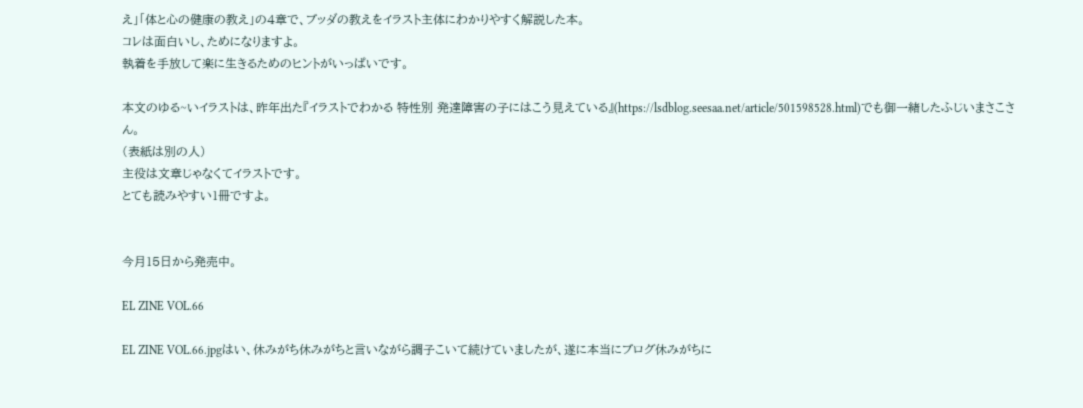え」「体と心の健康の教え」の4章で、ブッダの教えをイラスト主体にわかりやすく解説した本。
コレは面白いし、ためになりますよ。
執着を手放して楽に生きるためのヒントがいっぱいです。

本文のゆる~いイラストは、昨年出た『イラストでわかる 特性別 発達障害の子にはこう見えている』(https://lsdblog.seesaa.net/article/501598528.html)でも御一緒したふじいまさこさん。
(表紙は別の人)
主役は文章じゃなくてイラストです。
とても読みやすい1冊ですよ。


今月15日から発売中。

EL ZINE VOL.66

EL ZINE VOL.66.jpgはい、休みがち休みがちと言いながら調子こいて続けていましたが、遂に本当にブログ休みがちに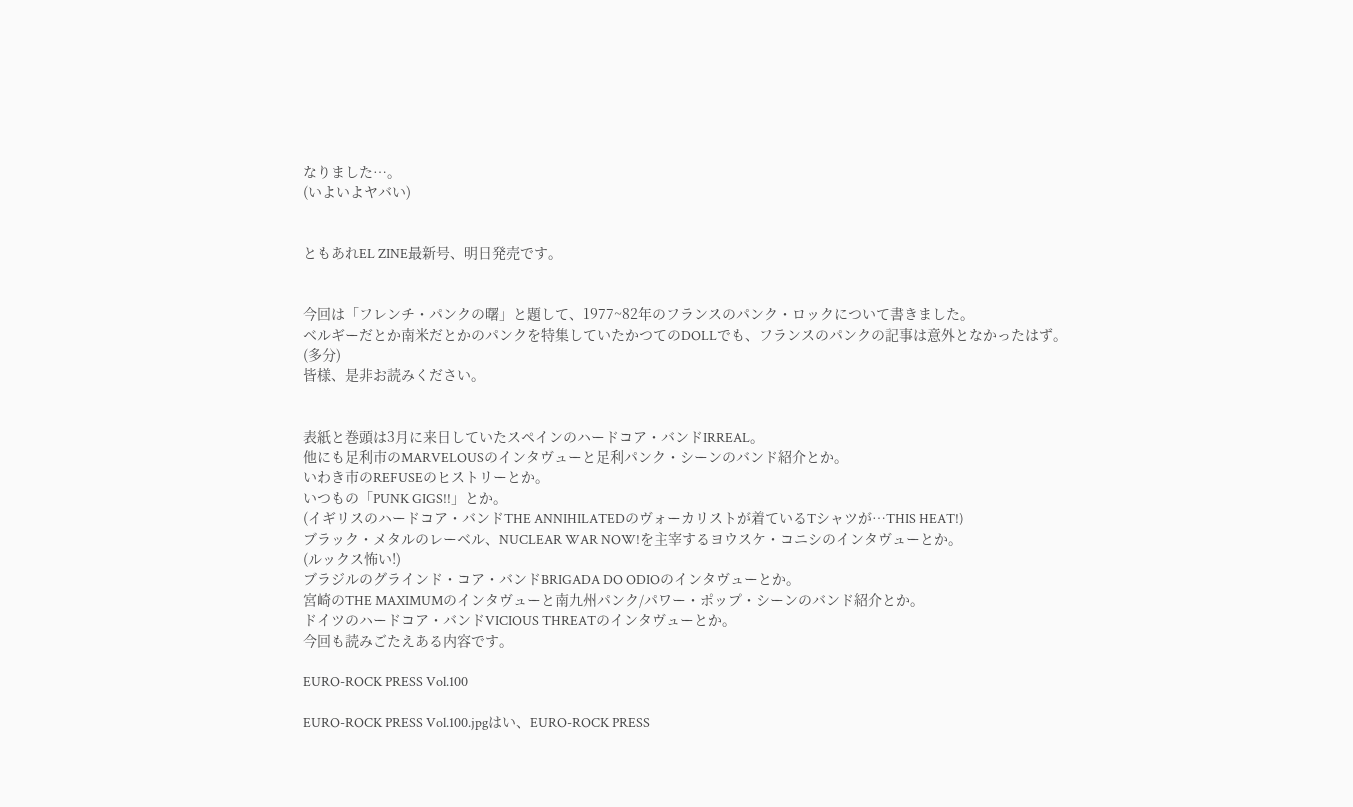なりました…。
(いよいよヤバい)


ともあれEL ZINE最新号、明日発売です。


今回は「フレンチ・パンクの曙」と題して、1977~82年のフランスのパンク・ロックについて書きました。
ベルギーだとか南米だとかのパンクを特集していたかつてのDOLLでも、フランスのパンクの記事は意外となかったはず。
(多分)
皆様、是非お読みください。


表紙と巻頭は3月に来日していたスペインのハードコア・バンドIRREAL。
他にも足利市のMARVELOUSのインタヴューと足利パンク・シーンのバンド紹介とか。
いわき市のREFUSEのヒストリーとか。
いつもの「PUNK GIGS!!」とか。
(イギリスのハードコア・バンドTHE ANNIHILATEDのヴォーカリストが着ているTシャツが…THIS HEAT!)
ブラック・メタルのレーベル、NUCLEAR WAR NOW!を主宰するヨウスケ・コニシのインタヴューとか。
(ルックス怖い!)
ブラジルのグラインド・コア・バンドBRIGADA DO ODIOのインタヴューとか。
宮崎のTHE MAXIMUMのインタヴューと南九州パンク/パワー・ポップ・シーンのバンド紹介とか。
ドイツのハードコア・バンドVICIOUS THREATのインタヴューとか。
今回も読みごたえある内容です。

EURO-ROCK PRESS Vol.100

EURO-ROCK PRESS Vol.100.jpgはい、EURO-ROCK PRESS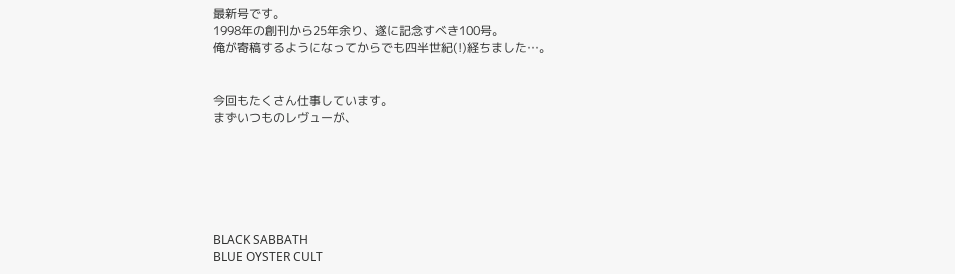最新号です。
1998年の創刊から25年余り、遂に記念すべき100号。
俺が寄稿するようになってからでも四半世紀(!)経ちました…。


今回もたくさん仕事しています。
まずいつものレヴューが、






BLACK SABBATH
BLUE OYSTER CULT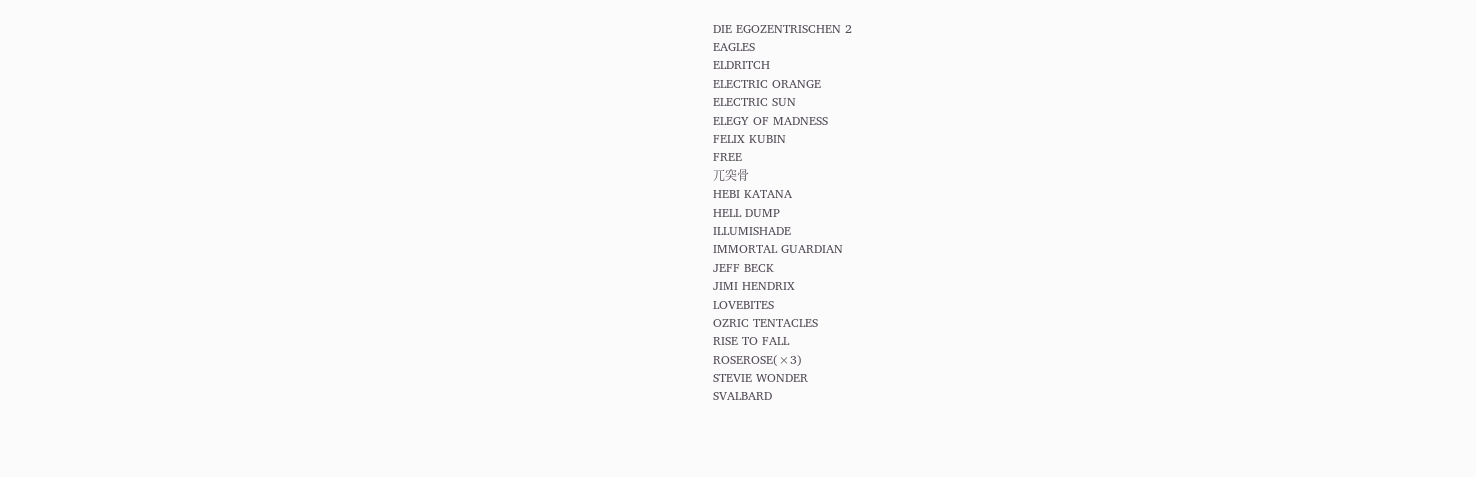DIE EGOZENTRISCHEN 2
EAGLES
ELDRITCH
ELECTRIC ORANGE
ELECTRIC SUN
ELEGY OF MADNESS
FELIX KUBIN
FREE
兀突骨
HEBI KATANA
HELL DUMP
ILLUMISHADE
IMMORTAL GUARDIAN
JEFF BECK
JIMI HENDRIX
LOVEBITES
OZRIC TENTACLES
RISE TO FALL
ROSEROSE(×3)
STEVIE WONDER
SVALBARD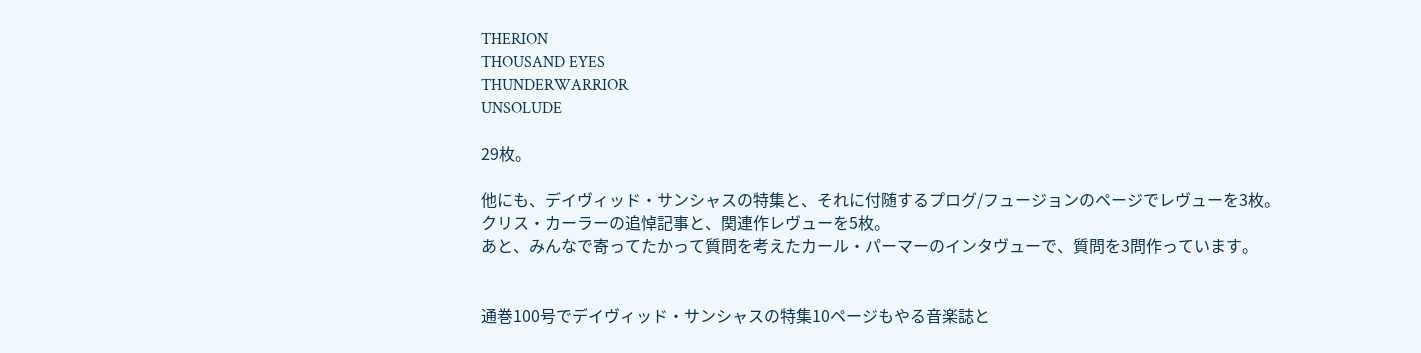THERION
THOUSAND EYES
THUNDERWARRIOR
UNSOLUDE

29枚。

他にも、デイヴィッド・サンシャスの特集と、それに付随するプログ/フュージョンのページでレヴューを3枚。
クリス・カーラーの追悼記事と、関連作レヴューを5枚。
あと、みんなで寄ってたかって質問を考えたカール・パーマーのインタヴューで、質問を3問作っています。


通巻100号でデイヴィッド・サンシャスの特集10ページもやる音楽誌と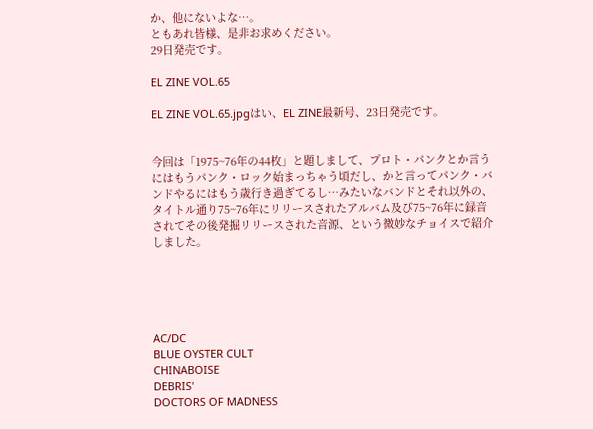か、他にないよな…。
ともあれ皆様、是非お求めください。
29日発売です。

EL ZINE VOL.65

EL ZINE VOL.65.jpgはい、EL ZINE最新号、23日発売です。


今回は「1975~76年の44枚」と題しまして、プロト・パンクとか言うにはもうパンク・ロック始まっちゃう頃だし、かと言ってパンク・バンドやるにはもう歳行き過ぎてるし…みたいなバンドとそれ以外の、タイトル通り75~76年にリリースされたアルバム及び75~76年に録音されてその後発掘リリースされた音源、という微妙なチョイスで紹介しました。





AC/DC
BLUE OYSTER CULT
CHINABOISE
DEBRIS'
DOCTORS OF MADNESS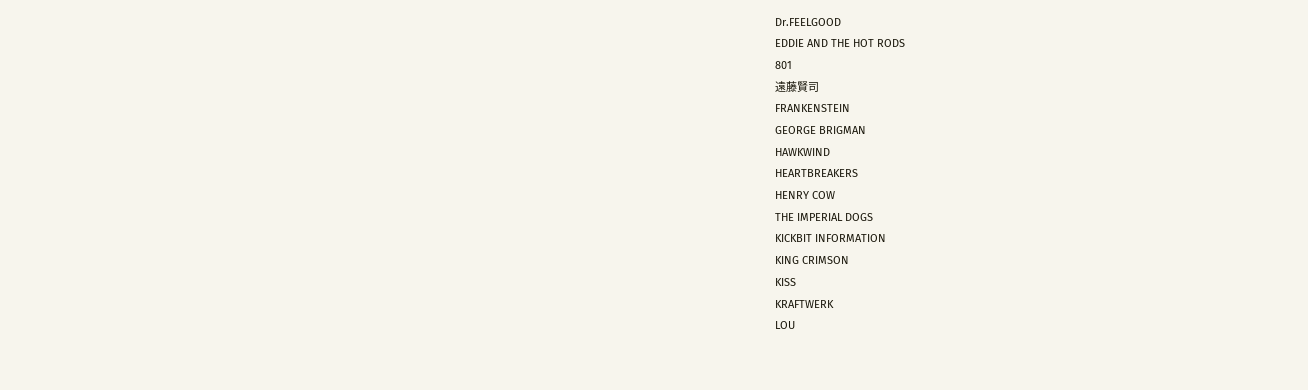Dr.FEELGOOD
EDDIE AND THE HOT RODS
801
遠藤賢司
FRANKENSTEIN
GEORGE BRIGMAN
HAWKWIND
HEARTBREAKERS
HENRY COW
THE IMPERIAL DOGS
KICKBIT INFORMATION
KING CRIMSON
KISS
KRAFTWERK
LOU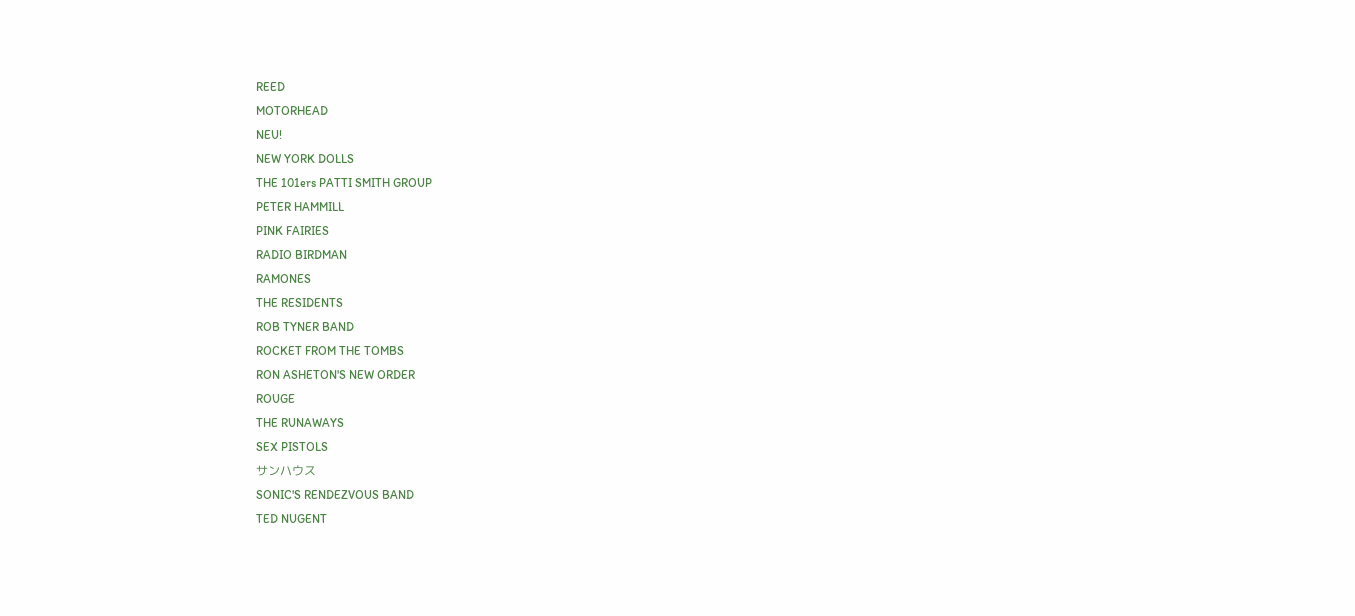REED
MOTORHEAD
NEU!
NEW YORK DOLLS
THE 101ers PATTI SMITH GROUP
PETER HAMMILL
PINK FAIRIES
RADIO BIRDMAN
RAMONES
THE RESIDENTS
ROB TYNER BAND
ROCKET FROM THE TOMBS
RON ASHETON'S NEW ORDER
ROUGE
THE RUNAWAYS
SEX PISTOLS
サンハウス
SONIC'S RENDEZVOUS BAND
TED NUGENT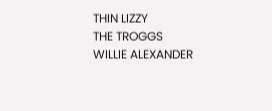THIN LIZZY
THE TROGGS
WILLIE ALEXANDER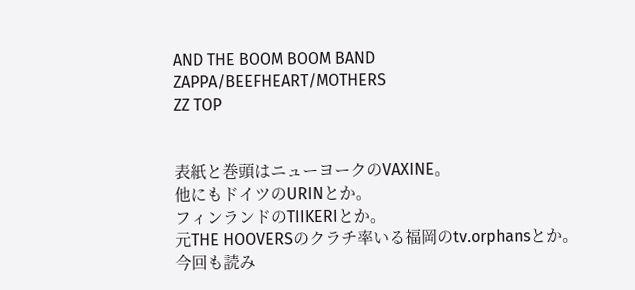AND THE BOOM BOOM BAND
ZAPPA/BEEFHEART/MOTHERS
ZZ TOP


表紙と巻頭はニューヨークのVAXINE。
他にもドイツのURINとか。
フィンランドのTIIKERIとか。
元THE HOOVERSのクラチ率いる福岡のtv.orphansとか。
今回も読み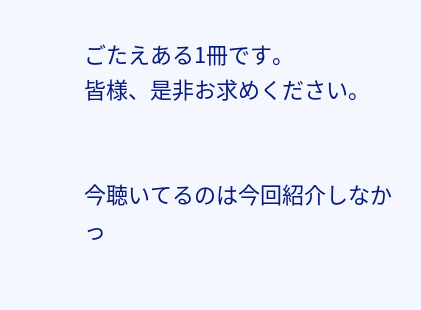ごたえある1冊です。
皆様、是非お求めください。


今聴いてるのは今回紹介しなかっ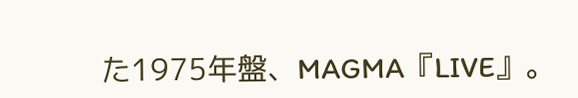た1975年盤、MAGMA『LIVE』。